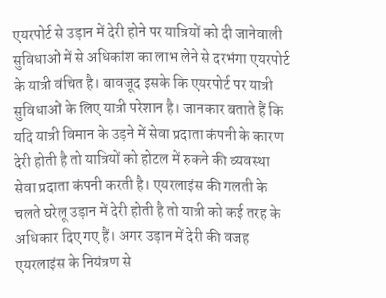एयरपोर्ट से उड़ान में देरी होने पर यात्रियों को दी जानेवाली सुविधाओं में से अधिकांश का लाभ लेने से दरभंगा एयरपोर्ट के यात्री वंचित है। बावजूद इसके कि एयरपोर्ट पर यात्री सुविधाओं के लिए यात्री परेशान है। जानकार बताते हैं कि यदि यात्री विमान के उड़ने में सेवा प्रदाता कंपनी के कारण देरी होती है तो यात्रियों को होटल में रुकने की व्यवस्था सेवा प्रदाता कंपनी करती है। एयरलाइंस की गलती के चलते घरेलू उड़ान में देरी होती है तो यात्री को कई तरह के अधिकार दिए गए हैं। अगर उड़ान में देरी की वजह एयरलाइंस के नियंत्रण से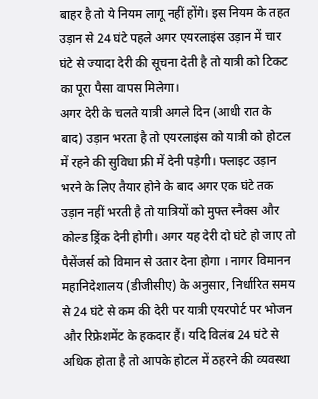बाहर है तो ये नियम लागू नहीं होंगे। इस नियम के तहत उड़ान से 24 घंटे पहले अगर एयरलाइंस उड़ान में चार घंटे से ज्यादा देरी की सूचना देती है तो यात्री को टिकट का पूरा पैसा वापस मिलेगा।
अगर देरी के चलते यात्री अगले दिन (आधी रात के बाद) उड़ान भरता है तो एयरलाइंस को यात्री को होटल में रहने की सुविधा फ्री में देनी पड़ेगी। फ्लाइट उड़ान भरने के लिए तैयार होने के बाद अगर एक घंटे तक उड़ान नहीं भरती है तो यात्रियों को मुफ्त स्नैक्स और कोल्ड ड्रिंक देनी होगी। अगर यह देरी दो घंटे हो जाए तो पैसेंजर्स को विमान से उतार देना होगा । नागर विमानन महानिदेशालय (डीजीसीए) के अनुसार, निर्धारित समय से 24 घंटे से कम की देरी पर यात्री एयरपोर्ट पर भोजन और रिफ्रेशमेंट के हकदार हैं। यदि विलंब 24 घंटे से अधिक होता है तो आपके होटल में ठहरने की व्यवस्था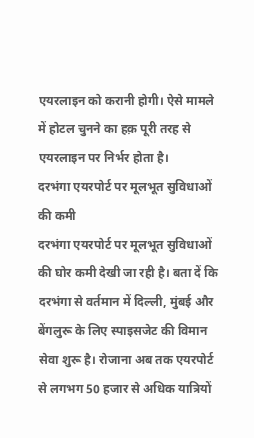एयरलाइन को करानी होगी। ऐसे मामले में होटल चुनने का हक़ पूरी तरह से एयरलाइन पर निर्भर होता है।
दरभंगा एयरपोर्ट पर मूलभूत सुविधाओं की कमी
दरभंगा एयरपोर्ट पर मूलभूत सुविधाओं की घोर कमी देखी जा रही है। बता दें कि दरभंगा से वर्तमान में दिल्ली, मुंबई और बेंगलुरू के लिए स्पाइसजेट की विमान सेवा शुरू है। रोजाना अब तक एयरपोर्ट से लगभग 50 हजार से अधिक यात्रियों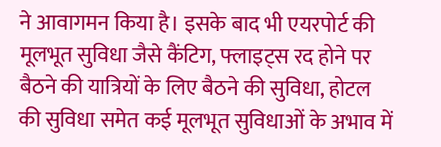ने आवागमन किया है। इसके बाद भी एयरपोर्ट की मूलभूत सुविधा जैसे कैंटिग, फ्लाइट्स रद होने पर बैठने की यात्रियों के लिए बैठने की सुविधा, होटल की सुविधा समेत कई मूलभूत सुविधाओं के अभाव में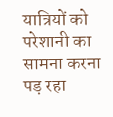यात्रियों को परेशानी का सामना करना पड़ रहा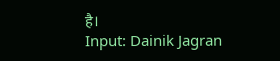है।
Input: Dainik Jagran